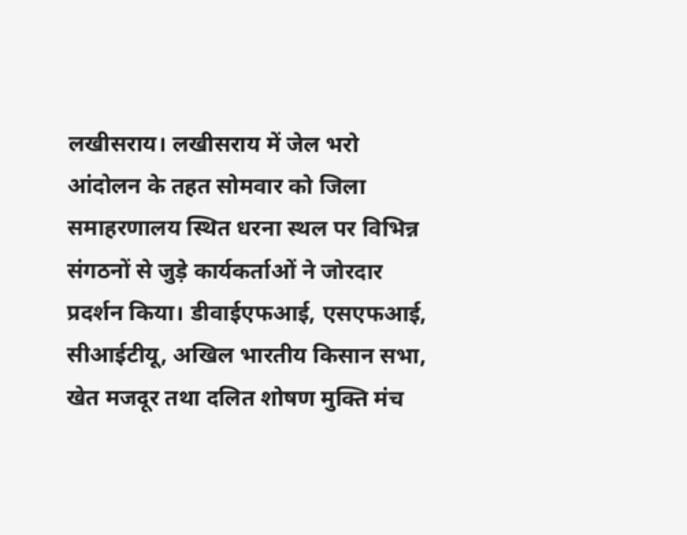लखीसराय। लखीसराय में जेल भरो आंदोलन के तहत सोमवार को जिला समाहरणालय स्थित धरना स्थल पर विभिन्न संगठनों से जुड़े कार्यकर्ताओं ने जोरदार प्रदर्शन किया। डीवाईएफआई, एसएफआई, सीआईटीयू, अखिल भारतीय किसान सभा, खेत मजदूर तथा दलित शोषण मुक्ति मंच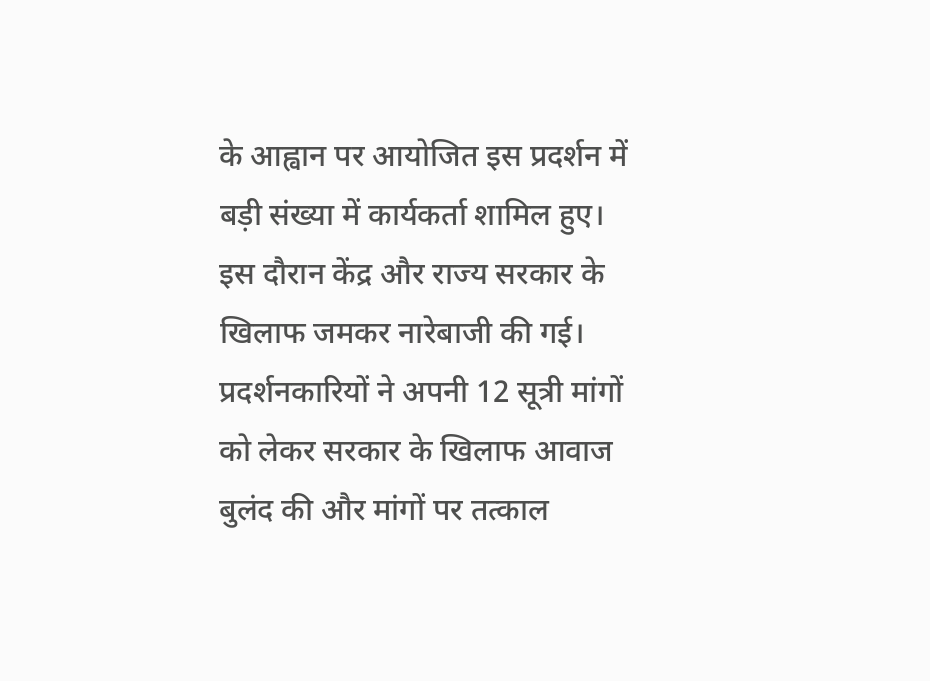के आह्वान पर आयोजित इस प्रदर्शन में बड़ी संख्या में कार्यकर्ता शामिल हुए। इस दौरान केंद्र और राज्य सरकार के खिलाफ जमकर नारेबाजी की गई। प्रदर्शनकारियों ने अपनी 12 सूत्री मांगों को लेकर सरकार के खिलाफ आवाज बुलंद की और मांगों पर तत्काल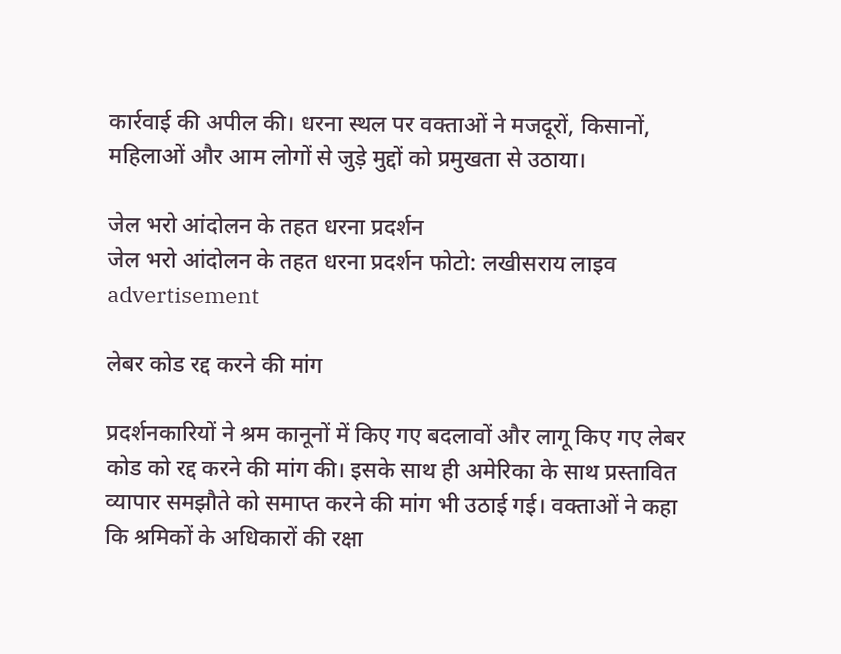कार्रवाई की अपील की। धरना स्थल पर वक्ताओं ने मजदूरों, किसानों, महिलाओं और आम लोगों से जुड़े मुद्दों को प्रमुखता से उठाया।

जेल भरो आंदोलन के तहत धरना प्रदर्शन
जेल भरो आंदोलन के तहत धरना प्रदर्शन फोटो: लखीसराय लाइव
advertisement

लेबर कोड रद्द करने की मांग

प्रदर्शनकारियों ने श्रम कानूनों में किए गए बदलावों और लागू किए गए लेबर कोड को रद्द करने की मांग की। इसके साथ ही अमेरिका के साथ प्रस्तावित व्यापार समझौते को समाप्त करने की मांग भी उठाई गई। वक्ताओं ने कहा कि श्रमिकों के अधिकारों की रक्षा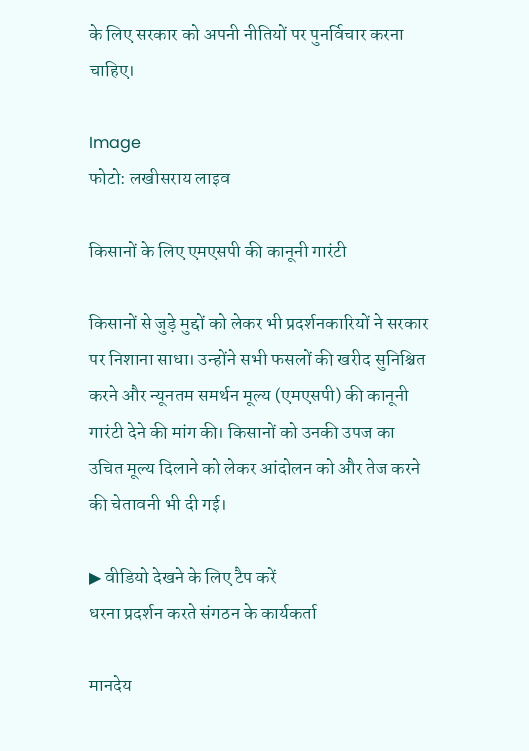के लिए सरकार को अपनी नीतियों पर पुनर्विचार करना चाहिए।

Image
फोटो: लखीसराय लाइव

किसानों के लिए एमएसपी की कानूनी गारंटी

किसानों से जुड़े मुद्दों को लेकर भी प्रदर्शनकारियों ने सरकार पर निशाना साधा। उन्होंने सभी फसलों की खरीद सुनिश्चित करने और न्यूनतम समर्थन मूल्य (एमएसपी) की कानूनी गारंटी देने की मांग की। किसानों को उनकी उपज का उचित मूल्य दिलाने को लेकर आंदोलन को और तेज करने की चेतावनी भी दी गई।

▶ वीडियो देखने के लिए टैप करें
धरना प्रदर्शन करते संगठन के कार्यकर्ता

मानदेय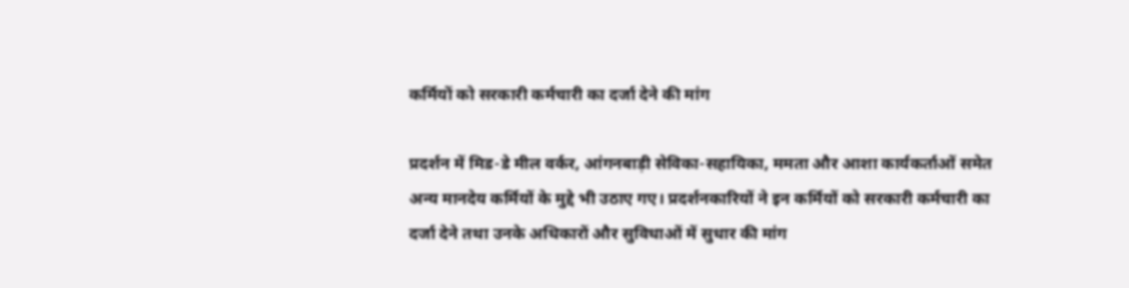कर्मियों को सरकारी कर्मचारी का दर्जा देने की मांग

प्रदर्शन में मिड-डे मील वर्कर, आंगनबाड़ी सेविका-सहायिका, ममता और आशा कार्यकर्ताओं समेत अन्य मानदेय कर्मियों के मुद्दे भी उठाए गए। प्रदर्शनकारियों ने इन कर्मियों को सरकारी कर्मचारी का दर्जा देने तथा उनके अधिकारों और सुविधाओं में सुधार की मांग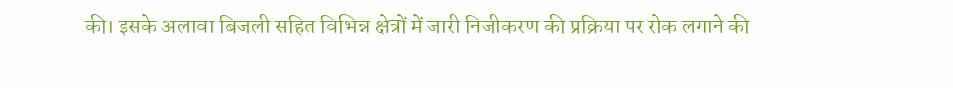की। इसके अलावा बिजली सहित विभिन्न क्षेत्रों में जारी निजीकरण की प्रक्रिया पर रोक लगाने की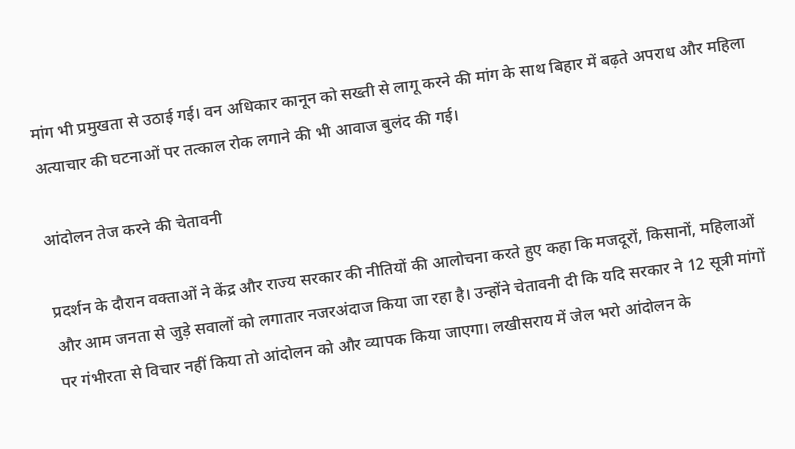मांग भी प्रमुखता से उठाई गई। वन अधिकार कानून को सख्ती से लागू करने की मांग के साथ बिहार में बढ़ते अपराध और महिला अत्याचार की घटनाओं पर तत्काल रोक लगाने की भी आवाज बुलंद की गई।

आंदोलन तेज करने की चेतावनी

प्रदर्शन के दौरान वक्ताओं ने केंद्र और राज्य सरकार की नीतियों की आलोचना करते हुए कहा कि मजदूरों, किसानों, महिलाओं और आम जनता से जुड़े सवालों को लगातार नजरअंदाज किया जा रहा है। उन्होंने चेतावनी दी कि यदि सरकार ने 12 सूत्री मांगों पर गंभीरता से विचार नहीं किया तो आंदोलन को और व्यापक किया जाएगा। लखीसराय में जेल भरो आंदोलन के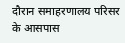दौरान समाहरणालय परिसर के आसपास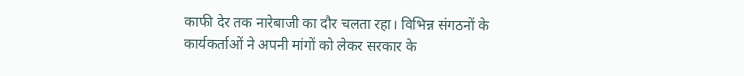काफी देर तक नारेबाजी का दौर चलता रहा। विभिन्न संगठनों के कार्यकर्ताओं ने अपनी मांगों को लेकर सरकार के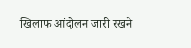खिलाफ आंदोलन जारी रखने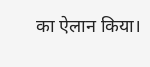का ऐलान किया।